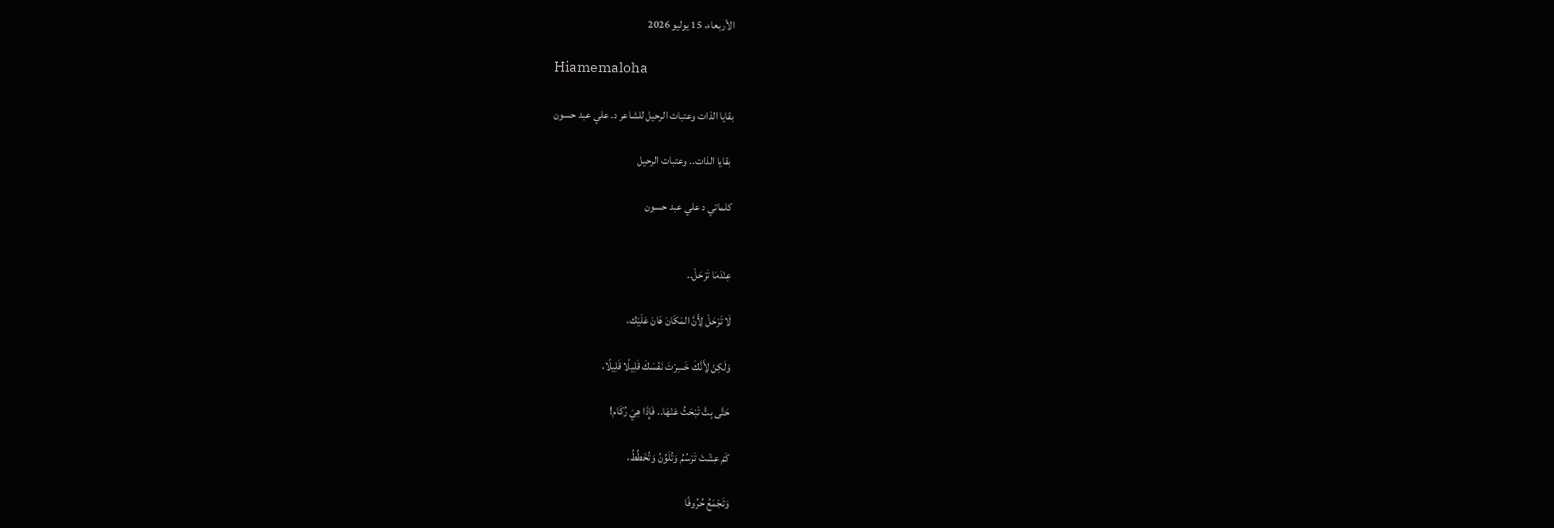الأربعاء، 15 يوليو 2026

Hiamemaloha

بقايا الذات وعتبات الرحيل للشاعر د. علي عبد حسون

 بقايا الذات.. وعتبات الرحيل

كلماتي د علي عبد حسون


عِنْدَمَا تَرْحَلْ..

لَا تَرْحَلْ لِأَنَّ المَكَانَ هَانَ عَلَيْك،

وَلَكِنْ لِأَنَّكَ خَسِرْتَ نَفْسَكَ قَلِيلًا قَلِيلًا،

حَتَّى بِتَّ تَبْحَثُ عَنْهَا.. فَإِذَا هِيَ رُكَام!

كَمْ عِشْتَ تَرْسُمُ وَتُلَوِّنُ وَتُخَطِّطُ،

وَتَجْمَعُ حُرُوفًا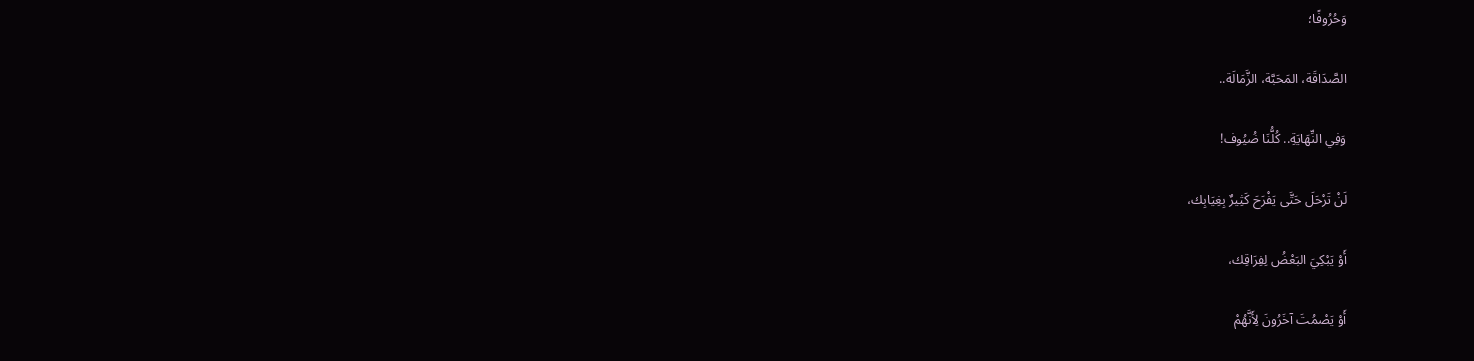وَحُرُوفًا؛

الصَّدَاقَة، المَحَبَّة، الزَّمَالَة..

وَفِي النِّهَايَةِ.. كُلُّنَا ضُيُوف!

لَنْ تَرْحَلَ حَتَّى يَفْرَحَ كَثِيرٌ بِغِيَابِك،

أَوْ يَبْكِيَ البَعْضُ لِفِرَاقِك،

أَوْ يَصْمُتَ آخَرُونَ لِأَنَّهُمْ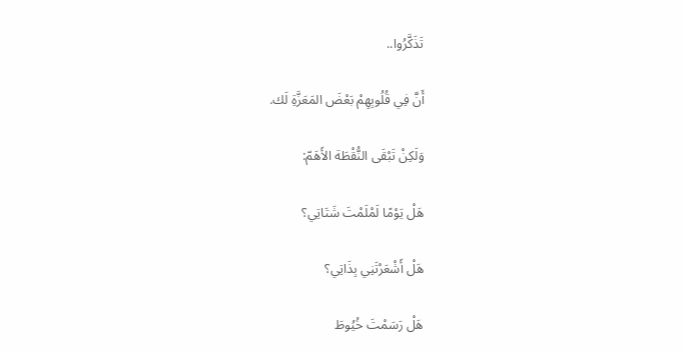تَذَكَّرُوا..

أَنَّ فِي قُلُوبِهِمْ بَعْضَ المَعَزَّةِ لَك.

وَلَكِنْ تَبْقَى النُّقْطَة الأَهَمّ:

هَلْ يَوْمًا لَمْلَمْتَ شَتَاتِي؟

هَلْ أَشْعَرْتَنِي بِذَاتِي؟

هَلْ رَسَمْتَ خُيُوطَ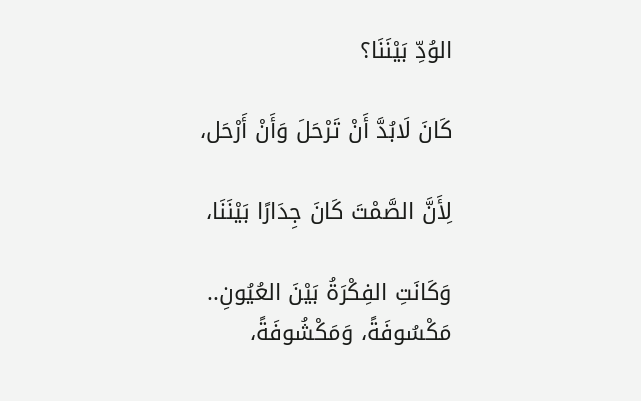الوُدِّ بَيْنَنَا؟

كَانَ لَابُدَّ أَنْ تَرْحَلَ وَأَنْ أَرْحَل،

لِأَنَّ الصَّمْتَ كَانَ جِدَارًا بَيْنَنَا،

وَكَانَتِ الفِكْرَةُ بَيْنَ العُيُونِ.. مَكْسُوفَةً، وَمَكْشُوفَةً،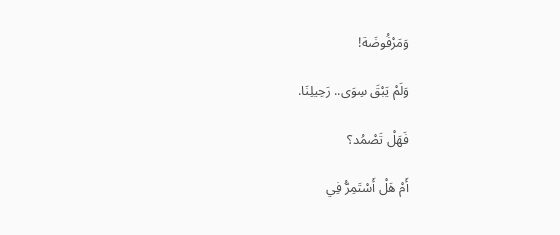وَمَرْفُوضَة!

وَلَمْ يَبْقَ سِوَى.. رَحِيلِنَا.

فَهَلْ تَصْمُد؟

أَمْ هَلْ أَسْتَمِرُّ فِي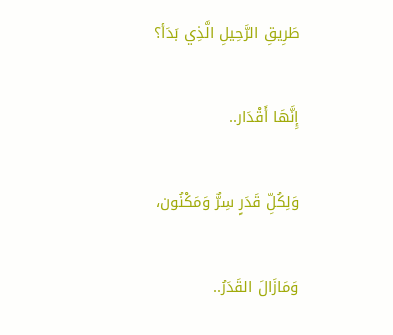طَرِيقِ الرَّحِيلِ الَّذِي بَدَأ؟

إِنَّهَا أَقْدَار..

وَلِكُلِّ قَدَرٍ سِرٌّ وَمَكْنُون،

وَمَازَالَ القَدَرُ..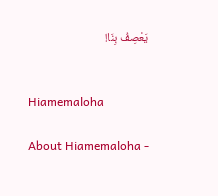يَعْصِفُ بِنَا!


Hiamemaloha

About Hiamemaloha -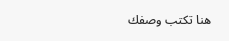هنا تكتب وصفك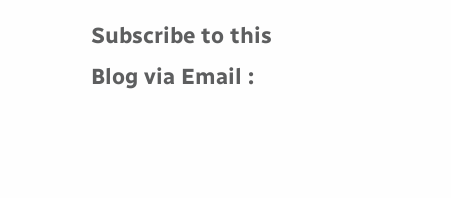Subscribe to this Blog via Email :